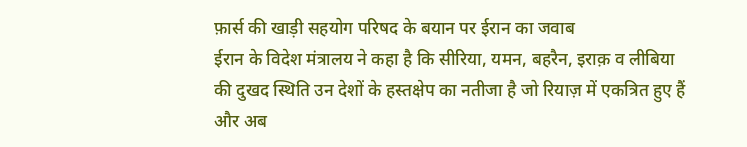फ़ार्स की खाड़ी सहयोग परिषद के बयान पर ईरान का जवाब
ईरान के विदेश मंत्रालय ने कहा है कि सीरिया, यमन, बहरैन, इराक़ व लीबिया की दुखद स्थिति उन देशों के हस्तक्षेप का नतीजा है जो रियाज़ में एकत्रित हुए हैं और अब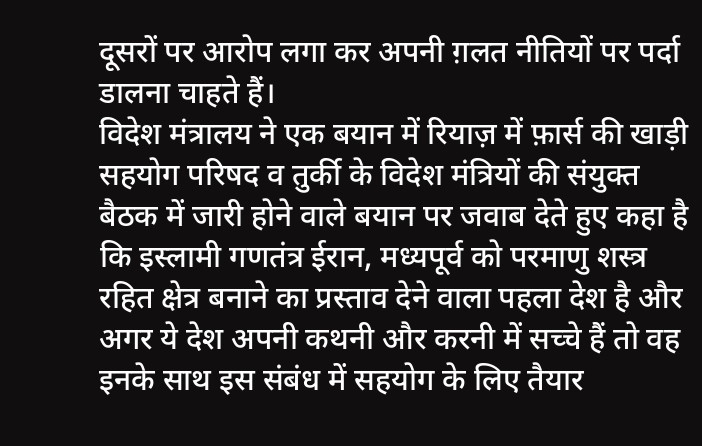दूसरों पर आरोप लगा कर अपनी ग़लत नीतियों पर पर्दा डालना चाहते हैं।
विदेश मंत्रालय ने एक बयान में रियाज़ में फ़ार्स की खाड़ी सहयोग परिषद व तुर्की के विदेश मंत्रियों की संयुक्त बैठक में जारी होने वाले बयान पर जवाब देते हुए कहा है कि इस्लामी गणतंत्र ईरान, मध्यपूर्व को परमाणु शस्त्र रहित क्षेत्र बनाने का प्रस्ताव देने वाला पहला देश है और अगर ये देश अपनी कथनी और करनी में सच्चे हैं तो वह इनके साथ इस संबंध में सहयोग के लिए तैयार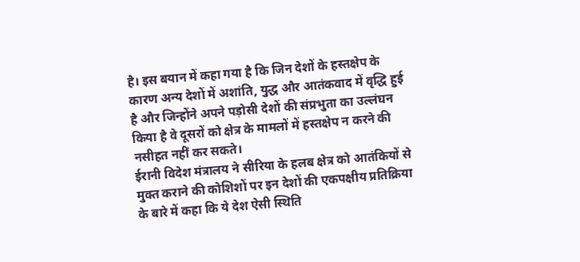है। इस बयान में कहा गया है कि जिन देशों के हस्तक्षेप के कारण अन्य देशों में अशांति, युद्ध और आतंकवाद में वृद्धि हुई है और जिन्होंने अपने पड़ोसी देशों की संप्रभुता का उल्लंघन किया है वे दूसरों को क्षेत्र के मामलों में हस्तक्षेप न करने की नसीहत नहीं कर सकते।
ईरानी विदेश मंत्रालय ने सीरिया के हलब क्षेत्र को आतंकियों से मुक्त कराने की कोशिशों पर इन देशों की एकपक्षीय प्रतिक्रिया के बारे में कहा कि ये देश ऐसी स्थिति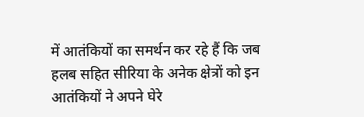में आतंकियों का समर्थन कर रहे हैं कि जब हलब सहित सीरिया के अनेक क्षेत्रों को इन आतंकियों ने अपने घेरे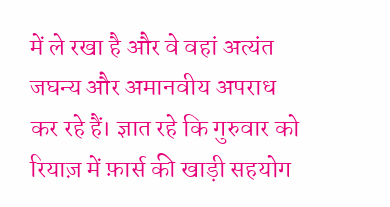में ले रखा है और वे वहां अत्यंत जघन्य और अमानवीय अपराध कर रहे हैं। ज्ञात रहे कि गुरुवार को रियाज़ में फ़ार्स की खाड़ी सहयोग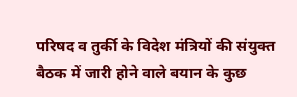परिषद व तुर्की के विदेश मंत्रियों की संयुक्त बैठक में जारी होने वाले बयान के कुछ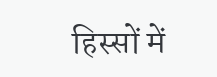हिस्सों में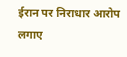ईरान पर निराधार आरोप लगाए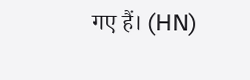गए हैं। (HN)